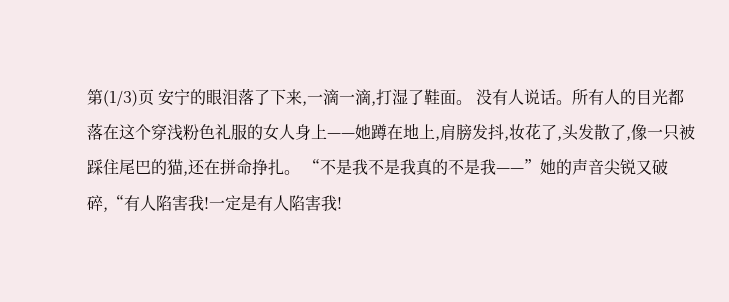第(1/3)页 安宁的眼泪落了下来,一滴一滴,打湿了鞋面。 没有人说话。所有人的目光都落在这个穿浅粉色礼服的女人身上——她蹲在地上,肩膀发抖,妆花了,头发散了,像一只被踩住尾巴的猫,还在拼命挣扎。 “不是我不是我真的不是我——”她的声音尖锐又破碎,“有人陷害我!一定是有人陷害我!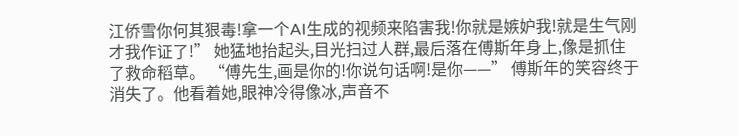江侨雪你何其狠毒!拿一个AI生成的视频来陷害我!你就是嫉妒我!就是生气刚才我作证了!” 她猛地抬起头,目光扫过人群,最后落在傅斯年身上,像是抓住了救命稻草。 “傅先生,画是你的!你说句话啊!是你——” 傅斯年的笑容终于消失了。他看着她,眼神冷得像冰,声音不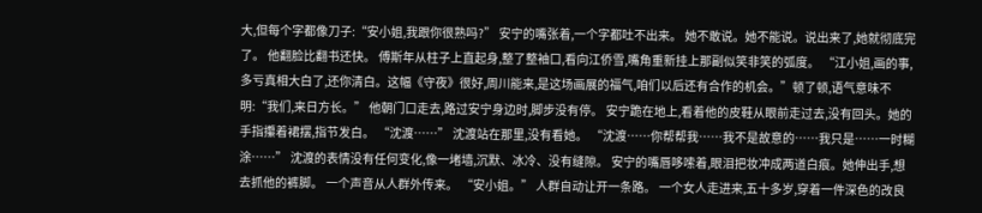大,但每个字都像刀子:“安小姐,我跟你很熟吗?” 安宁的嘴张着,一个字都吐不出来。 她不敢说。她不能说。说出来了,她就彻底完了。 他翻脸比翻书还快。 傅斯年从柱子上直起身,整了整袖口,看向江侨雪,嘴角重新挂上那副似笑非笑的弧度。 “江小姐,画的事,多亏真相大白了,还你清白。这幅《守夜》很好,周川能来,是这场画展的福气,咱们以后还有合作的机会。”顿了顿,语气意味不明:“我们,来日方长。” 他朝门口走去,路过安宁身边时,脚步没有停。 安宁跪在地上,看着他的皮鞋从眼前走过去,没有回头。她的手指攥着裙摆,指节发白。 “沈渡……” 沈渡站在那里,没有看她。 “沈渡……你帮帮我……我不是故意的……我只是……一时糊涂……” 沈渡的表情没有任何变化,像一堵墙,沉默、冰冷、没有缝隙。 安宁的嘴唇哆嗦着,眼泪把妆冲成两道白痕。她伸出手,想去抓他的裤脚。 一个声音从人群外传来。 “安小姐。” 人群自动让开一条路。 一个女人走进来,五十多岁,穿着一件深色的改良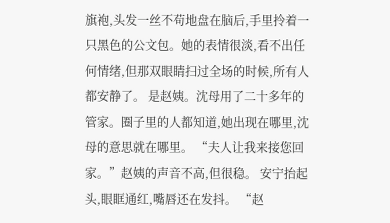旗袍,头发一丝不苟地盘在脑后,手里拎着一只黑色的公文包。她的表情很淡,看不出任何情绪,但那双眼睛扫过全场的时候,所有人都安静了。 是赵姨。沈母用了二十多年的管家。圈子里的人都知道,她出现在哪里,沈母的意思就在哪里。 “夫人让我来接您回家。”赵姨的声音不高,但很稳。 安宁抬起头,眼眶通红,嘴唇还在发抖。 “赵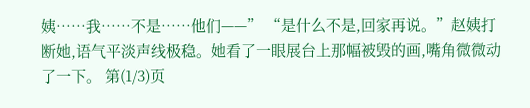姨……我……不是……他们——” “是什么不是,回家再说。”赵姨打断她,语气平淡声线极稳。她看了一眼展台上那幅被毁的画,嘴角微微动了一下。 第(1/3)页